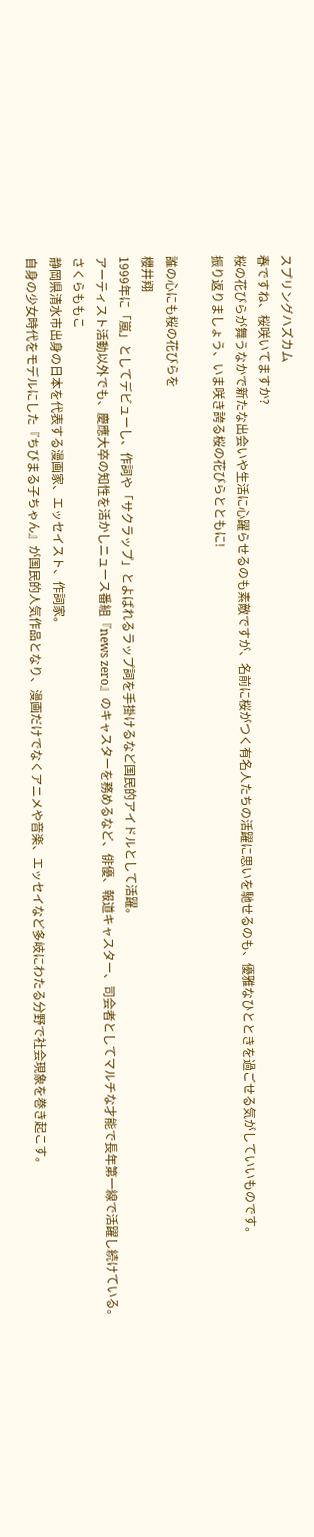スプリングハズカム
春ですね、桜咲いてますか?
桜の花びらが舞うなかで新たな出会いや生活に心躍らせるのも素敵ですが、名前に桜がつく有名人たちの活躍に思いを馳せるのも、優雅なひとときを過ごせる気がしていいものです。
振り返りましょう、いま咲き誇る桜の花びらとともに!

誰の心にも桜の花びらを
櫻井翔
1999年に「嵐」としてデビューし、作詞や「サクラップ」とよばれるラップ詞を手掛けるなど国民的アイドルとして活躍。
アーティスト活動以外でも、慶應大卒の知性を活かしニュース番組『news zero』のキャスターを務めるなど、俳優、報道キャスター、司会者としてマルチな才能で長年第一線で活躍し続けている。
さくらももこ
静岡県清水市出身の日本を代表する漫画家、エッセイスト、作詞家。
自身の少女時代をモデルにした『ちびまる子ちゃん』が国民的人気作品となり、漫画だけでなくアニメや音楽、エッセイなど多岐にわたる分野で社会現象を巻き起こす。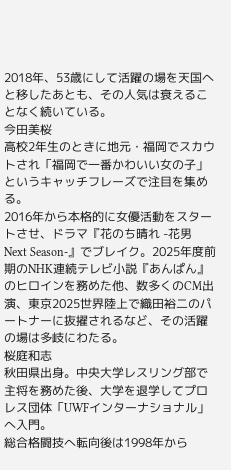2018年、53歳にして活躍の場を天国へと移したあとも、その人気は衰えることなく続いている。
今田美桜
高校2年生のときに地元・福岡でスカウトされ「福岡で一番かわいい女の子」というキャッチフレーズで注目を集める。
2016年から本格的に女優活動をスタートさせ、ドラマ『花のち晴れ -花男 Next Season-』でブレイク。2025年度前期のNHK連続テレビ小説『あんぱん』のヒロインを務めた他、数多くのCM出演、東京2025世界陸上で織田裕二のパートナーに抜擢されるなど、その活躍の場は多岐にわたる。
桜庭和志
秋田県出身。中央大学レスリング部で主将を務めた後、大学を退学してプロレス団体「UWFインターナショナル」へ入門。
総合格闘技へ転向後は1998年から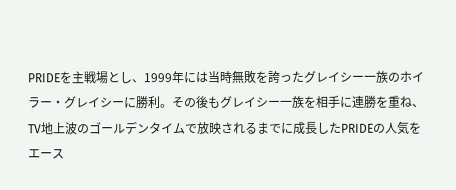PRIDEを主戦場とし、1999年には当時無敗を誇ったグレイシー一族のホイラー・グレイシーに勝利。その後もグレイシー一族を相手に連勝を重ね、TV地上波のゴールデンタイムで放映されるまでに成長したPRIDEの人気をエース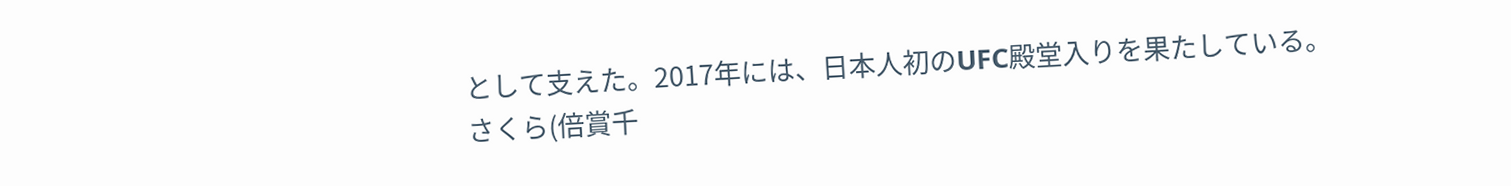として支えた。2017年には、日本人初のUFC殿堂入りを果たしている。
さくら(倍賞千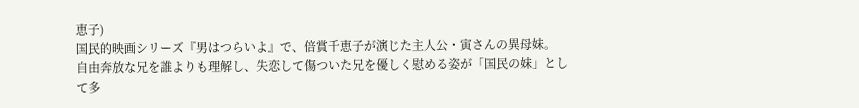恵子)
国民的映画シリーズ『男はつらいよ』で、倍賞千恵子が演じた主人公・寅さんの異母妹。
自由奔放な兄を誰よりも理解し、失恋して傷ついた兄を優しく慰める姿が「国民の妹」として多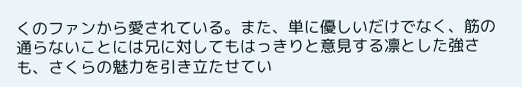くのファンから愛されている。また、単に優しいだけでなく、筋の通らないことには兄に対してもはっきりと意見する凛とした強さも、さくらの魅力を引き立たせてい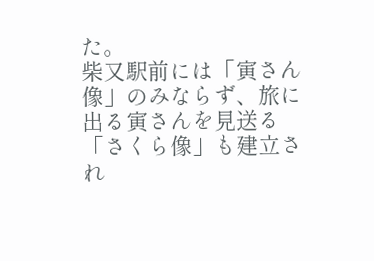た。
柴又駅前には「寅さん像」のみならず、旅に出る寅さんを見送る「さくら像」も建立され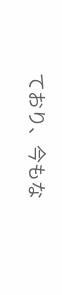ており、今もな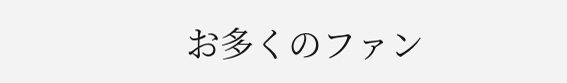お多くのファン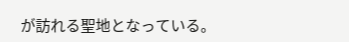が訪れる聖地となっている。